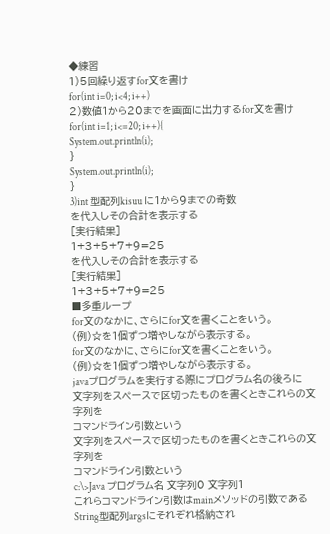◆練習
1)5回繰り返すfor文を書け
for(int i=0; i<4; i++)
2)数値1から20までを画面に出力するfor文を書け
for(int i=1; i<=20; i++){
System.out.println(i);
}
System.out.println(i);
}
3)int 型配列kisuu に1から9までの奇数
を代入しその合計を表示する
[実行結果]
1+3+5+7+9=25
を代入しその合計を表示する
[実行結果]
1+3+5+7+9=25
■多重ループ
for文のなかに、さらにfor文を書くことをいう。
(例)☆を1個ずつ増やしながら表示する。
for文のなかに、さらにfor文を書くことをいう。
(例)☆を1個ずつ増やしながら表示する。
javaプログラムを実行する際にプログラム名の後ろに
文字列をスペースで区切ったものを書くときこれらの文字列を
コマンドライン引数という
文字列をスペースで区切ったものを書くときこれらの文字列を
コマンドライン引数という
c:\>Java プログラム名 文字列0 文字列1
これらコマンドライン引数はmainメソッドの引数である
String型配列argsにそれぞれ格納され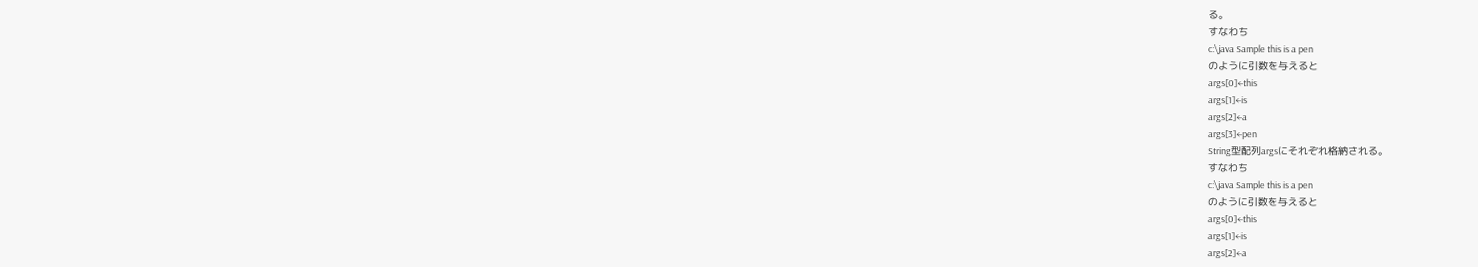る。
すなわち
c:\java Sample this is a pen
のように引数を与えると
args[0]←this
args[1]←is
args[2]←a
args[3]←pen
String型配列argsにそれぞれ格納される。
すなわち
c:\java Sample this is a pen
のように引数を与えると
args[0]←this
args[1]←is
args[2]←a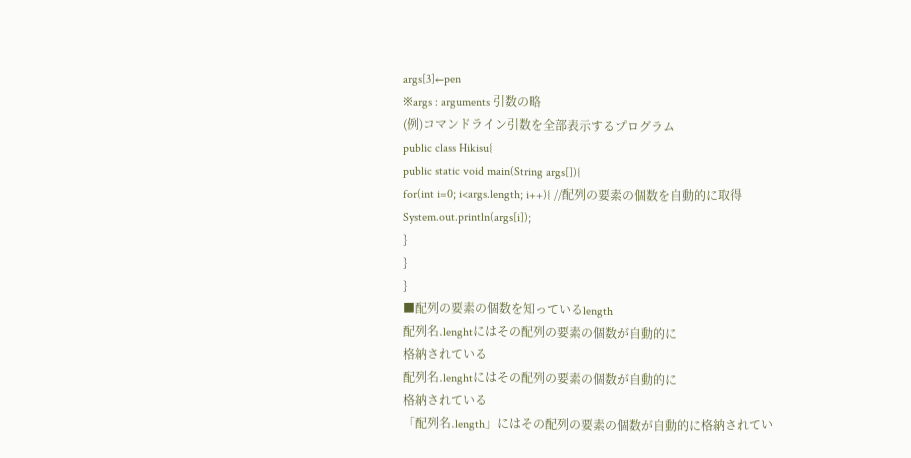args[3]←pen
※args : arguments 引数の略
(例)コマンドライン引数を全部表示するプログラム
public class Hikisu{
public static void main(String args[]){
for(int i=0; i<args.length; i++){ //配列の要素の個数を自動的に取得
System.out.println(args[i]);
}
}
}
■配列の要素の個数を知っているlength
配列名.lenghtにはその配列の要素の個数が自動的に
格納されている
配列名.lenghtにはその配列の要素の個数が自動的に
格納されている
「配列名.length」にはその配列の要素の個数が自動的に格納されてい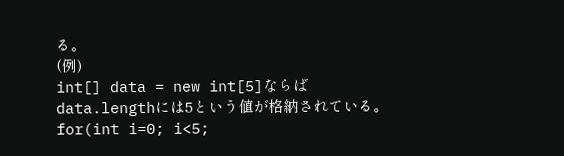る。
(例)
int[] data = new int[5]ならば
data.lengthには5という値が格納されている。
for(int i=0; i<5;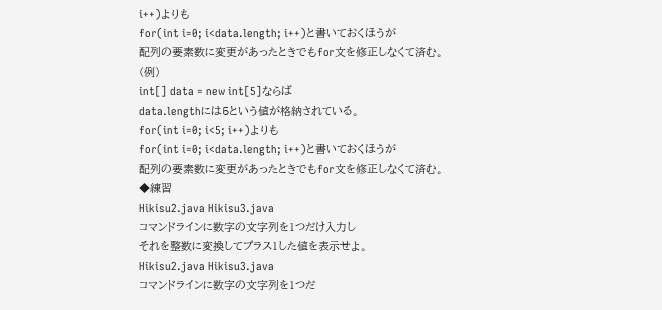i++)よりも
for(int i=0; i<data.length; i++)と書いておくほうが
配列の要素数に変更があったときでもfor文を修正しなくて済む。
(例)
int[] data = new int[5]ならば
data.lengthには5という値が格納されている。
for(int i=0; i<5; i++)よりも
for(int i=0; i<data.length; i++)と書いておくほうが
配列の要素数に変更があったときでもfor文を修正しなくて済む。
◆練習
Hikisu2.java Hikisu3.java
コマンドラインに数字の文字列を1つだけ入力し
それを整数に変換してプラス1した値を表示せよ。
Hikisu2.java Hikisu3.java
コマンドラインに数字の文字列を1つだ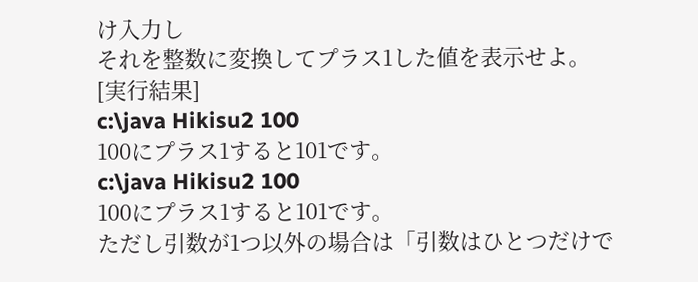け入力し
それを整数に変換してプラス1した値を表示せよ。
[実行結果]
c:\java Hikisu2 100
100にプラス1すると101です。
c:\java Hikisu2 100
100にプラス1すると101です。
ただし引数が1つ以外の場合は「引数はひとつだけで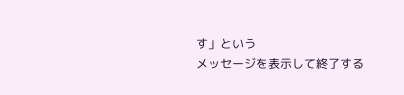す」という
メッセージを表示して終了する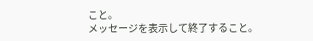こと。
メッセージを表示して終了すること。